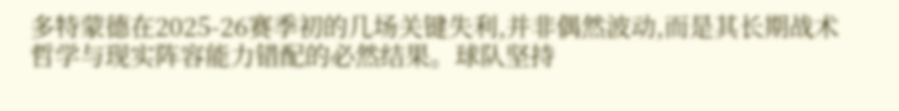多特蒙德在2025-26赛季初的几场关键失利,并非偶然波动,而是其长期战术哲学与现实阵容能力错配的必然结果。球队坚持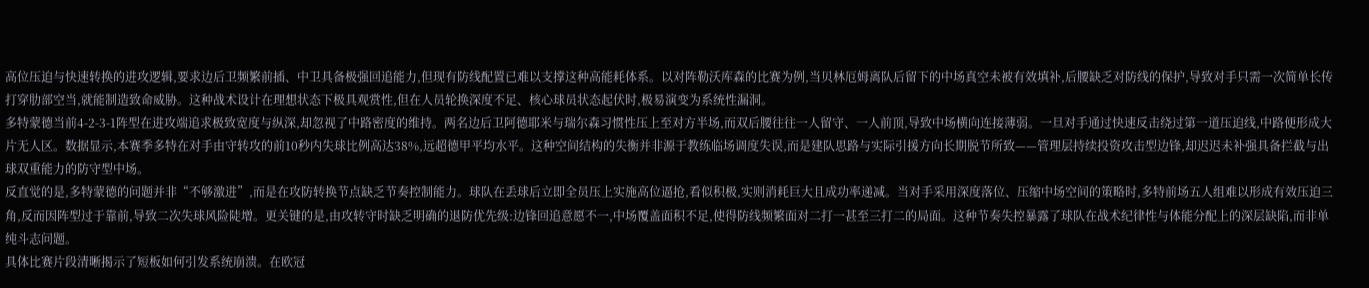高位压迫与快速转换的进攻逻辑,要求边后卫频繁前插、中卫具备极强回追能力,但现有防线配置已难以支撑这种高能耗体系。以对阵勒沃库森的比赛为例,当贝林厄姆离队后留下的中场真空未被有效填补,后腰缺乏对防线的保护,导致对手只需一次简单长传打穿肋部空当,就能制造致命威胁。这种战术设计在理想状态下极具观赏性,但在人员轮换深度不足、核心球员状态起伏时,极易演变为系统性漏洞。
多特蒙德当前4-2-3-1阵型在进攻端追求极致宽度与纵深,却忽视了中路密度的维持。两名边后卫阿德耶米与瑞尔森习惯性压上至对方半场,而双后腰往往一人留守、一人前顶,导致中场横向连接薄弱。一旦对手通过快速反击绕过第一道压迫线,中路便形成大片无人区。数据显示,本赛季多特在对手由守转攻的前10秒内失球比例高达38%,远超德甲平均水平。这种空间结构的失衡并非源于教练临场调度失误,而是建队思路与实际引援方向长期脱节所致——管理层持续投资攻击型边锋,却迟迟未补强具备拦截与出球双重能力的防守型中场。
反直觉的是,多特蒙德的问题并非“不够激进”,而是在攻防转换节点缺乏节奏控制能力。球队在丢球后立即全员压上实施高位逼抢,看似积极,实则消耗巨大且成功率递减。当对手采用深度落位、压缩中场空间的策略时,多特前场五人组难以形成有效压迫三角,反而因阵型过于靠前,导致二次失球风险陡增。更关键的是,由攻转守时缺乏明确的退防优先级:边锋回追意愿不一,中场覆盖面积不足,使得防线频繁面对二打一甚至三打二的局面。这种节奏失控暴露了球队在战术纪律性与体能分配上的深层缺陷,而非单纯斗志问题。
具体比赛片段清晰揭示了短板如何引发系统崩溃。在欧冠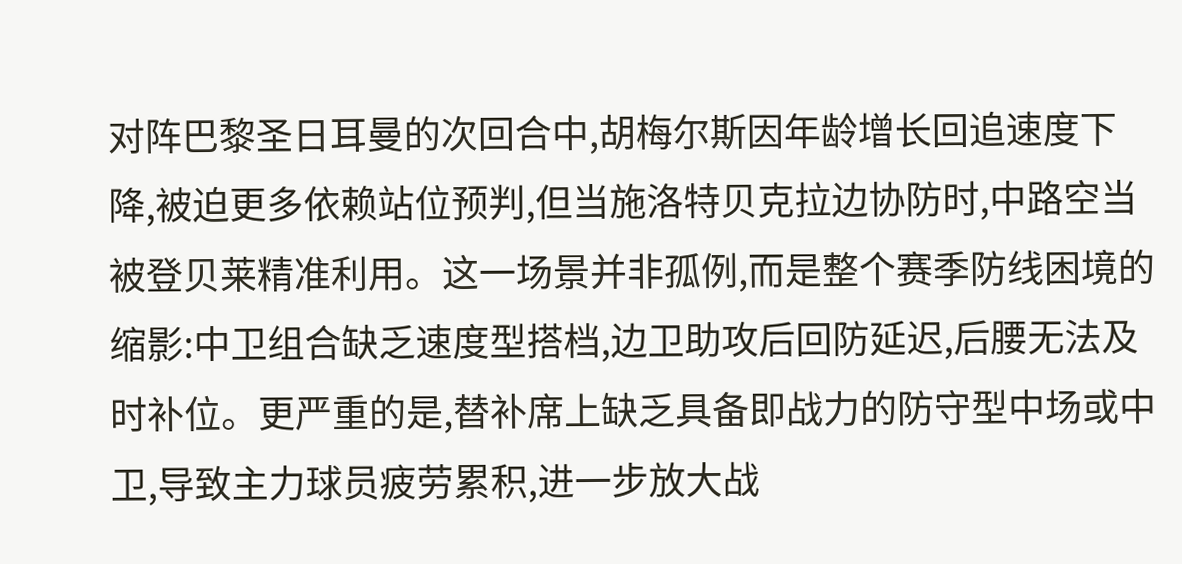对阵巴黎圣日耳曼的次回合中,胡梅尔斯因年龄增长回追速度下降,被迫更多依赖站位预判,但当施洛特贝克拉边协防时,中路空当被登贝莱精准利用。这一场景并非孤例,而是整个赛季防线困境的缩影:中卫组合缺乏速度型搭档,边卫助攻后回防延迟,后腰无法及时补位。更严重的是,替补席上缺乏具备即战力的防守型中场或中卫,导致主力球员疲劳累积,进一步放大战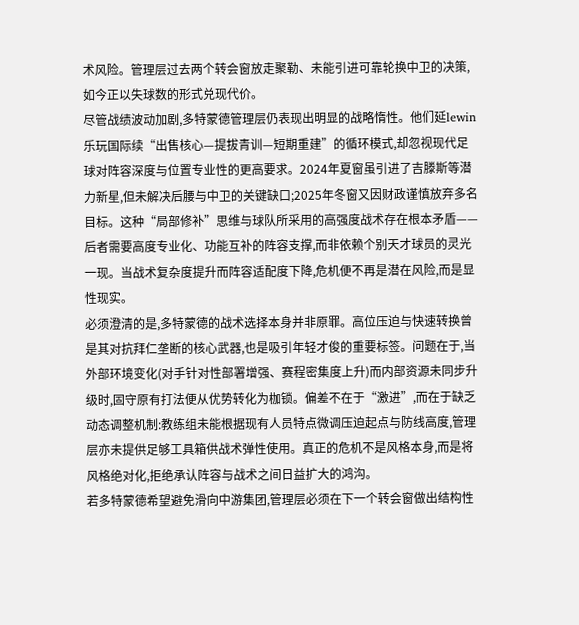术风险。管理层过去两个转会窗放走聚勒、未能引进可靠轮换中卫的决策,如今正以失球数的形式兑现代价。
尽管战绩波动加剧,多特蒙德管理层仍表现出明显的战略惰性。他们延lewin乐玩国际续“出售核心—提拔青训—短期重建”的循环模式,却忽视现代足球对阵容深度与位置专业性的更高要求。2024年夏窗虽引进了吉滕斯等潜力新星,但未解决后腰与中卫的关键缺口;2025年冬窗又因财政谨慎放弃多名目标。这种“局部修补”思维与球队所采用的高强度战术存在根本矛盾——后者需要高度专业化、功能互补的阵容支撑,而非依赖个别天才球员的灵光一现。当战术复杂度提升而阵容适配度下降,危机便不再是潜在风险,而是显性现实。
必须澄清的是,多特蒙德的战术选择本身并非原罪。高位压迫与快速转换曾是其对抗拜仁垄断的核心武器,也是吸引年轻才俊的重要标签。问题在于,当外部环境变化(对手针对性部署增强、赛程密集度上升)而内部资源未同步升级时,固守原有打法便从优势转化为枷锁。偏差不在于“激进”,而在于缺乏动态调整机制:教练组未能根据现有人员特点微调压迫起点与防线高度,管理层亦未提供足够工具箱供战术弹性使用。真正的危机不是风格本身,而是将风格绝对化,拒绝承认阵容与战术之间日益扩大的鸿沟。
若多特蒙德希望避免滑向中游集团,管理层必须在下一个转会窗做出结构性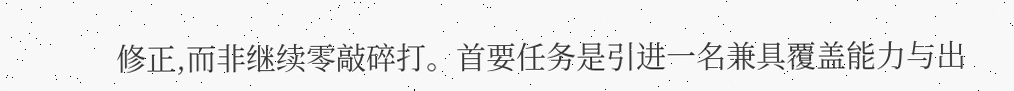修正,而非继续零敲碎打。首要任务是引进一名兼具覆盖能力与出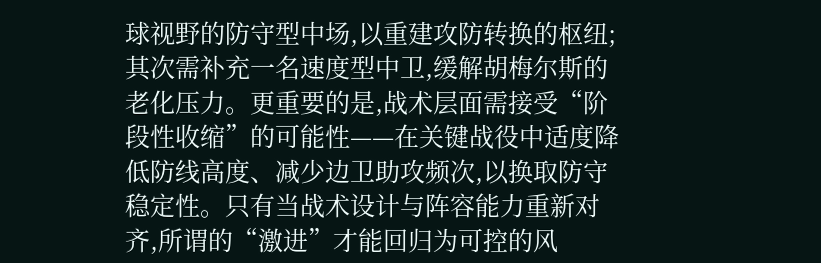球视野的防守型中场,以重建攻防转换的枢纽;其次需补充一名速度型中卫,缓解胡梅尔斯的老化压力。更重要的是,战术层面需接受“阶段性收缩”的可能性——在关键战役中适度降低防线高度、减少边卫助攻频次,以换取防守稳定性。只有当战术设计与阵容能力重新对齐,所谓的“激进”才能回归为可控的风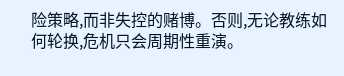险策略,而非失控的赌博。否则,无论教练如何轮换,危机只会周期性重演。